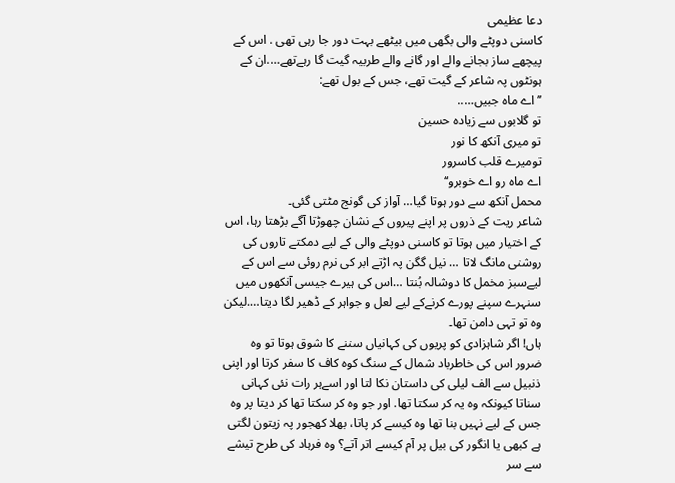دعا عظیمی
کاسنی دوپٹے والی بگھی میں بیٹھے بہت دور جا رہی تھی . اس کے پیچھے ساز بجانے والے اور گانے والے طربیہ گیت گا رہےتھے….ان کے ہونٹوں پہ شاعر کے گیت تھے، جس کے بول تھے:
’’اے ماہ جبیں…..
تو گلابوں سے زیادہ حسین
تو میری آنکھ کا نور
تومیرے قلب کاسرور
اے ماہ رو اے خوبرو‘‘
محمل آنکھ سے دور ہوتا گیا… آواز کی گونج مٹتی گئی۔
شاعر ریت کے ذروں پر اپنے پیروں کے نشان چھوڑتا آگے بڑھتا رہا، اس کے اختیار میں ہوتا تو کاسنی دوپٹے والی کے لیے دمکتے تاروں کی روشنی مانگ لاتا … نیل گگن پہ اڑتے ابر کی نرم روئی سے اس کے لیےسبز مخمل کا دوشالہ بُنتا …اس کی ہیرے جیسی آنکھوں میں سنہرے سپنے پورے کرنےکے لیے لعل و جواہر کے ڈھیر لگا دیتا….لیکن وہ تو تہی دامن تھا۔
ہاں! اگر شاہزادی کو پریوں کی کہانیاں سننے کا شوق ہوتا تو وہ ضرور اس کی خاطرباد شمال کے سنگ کوہ کاف کا سفر کرتا اور اپنی ذنبیل سے الف لیلی کی داستان نکا لتا اور اسےہر رات نئی کہانی سناتا کیونکہ وہ یہ کر سکتا تھا. اور جو وہ کر سکتا تھا کر دیتا پر وہ جس کے لیے نہیں بنا تھا وہ کیسے کر پاتا، بھلا کھجور پہ زیتون لگتی ہے کبھی یا انگور کی بیل پر آم کیسے اتر آتے؟ وہ فرہاد کی طرح تیشے سے سر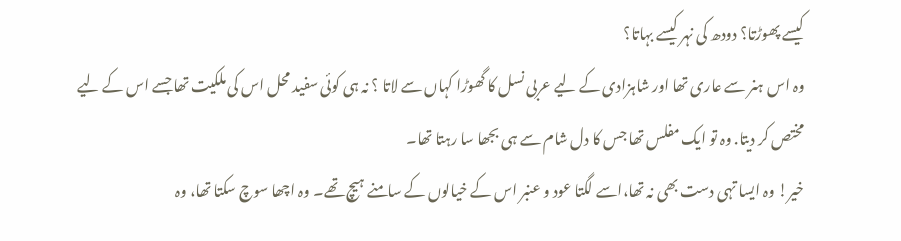کیسے پھوڑتا؟ دودھ کی نہر کیسے بہاتا؟
وہ اس ہنر سے عاری تھا اور شاہزادی کے لیے عربی نسل کا گھوڑا کہاں سے لاتا ؟ نہ ہی کوئی سفید محل اس کی ملکیت تھا جسے اس کے لیے مختص کر دیتا. وہ تو ایک مفلس تھا جس کا دل شام سے ہی بجھا سا رہتا تھا۔
خیر! وہ ایسا تہی دست بھی نہ تھا،اسے لگتا عود و عنبر اس کے خیالوں کے سامنے ہیچ تھے۔ وہ اچھا سوچ سکتا تھا، وہ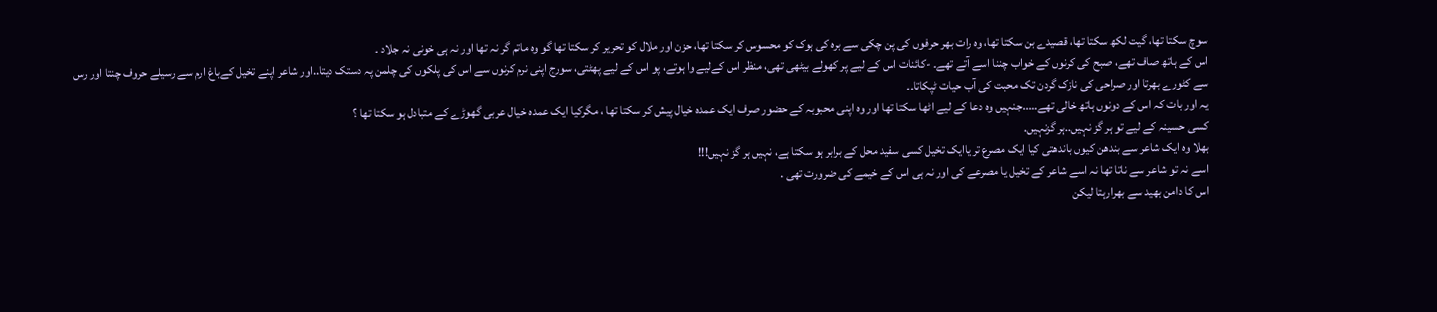سوچ سکتا تھا، گیت لکھ سکتا تھا، قصیدے بن سکتا تھا، وہ رات بھر حرفوں کی پن چکی سے برہ کی ہوک کو محسوس کر سکتا تھا، حزن اور ملال کو تحریر کر سکتا تھا گو وہ ماتم گر نہ تھا اور نہ ہی خونی نہ جلاد ۔
اس کے ہاتھ صاف تھے، صبح کی کرنوں کے خواب چننا اسے آتے تھے۔ -کائنات اس کے لیے پر کھولے بیٹھی تھی، منظر اس کےلیے وا ہوتے، پو اس کے لیے پھٹتی، سورج اپنی نرم کرنوں سے اس کی پلکوں کی چلمن پہ دستک دیتا..اور شاعر اپنے تخیل کےباغ ارم سے رسیلے حروف چنتا اور رس سے کٹورے بھرتا اور صراحی کی نازک گردن تک محبت کی آب حیات ٹپکاتا۔۔
یہ اور بات کہ اس کے دونوں ہاتھ خالی تھے…..جنہیں وہ دعا کے لیے اٹھا سکتا تھا اور وہ اپنی محبوبہ کے حضور صرف ایک عمدہ خیال پیش کر سکتا تھا ، مگرکیا ایک عمدہ خیال عربی گھوڑے کے متبادل ہو سکتا تھا ؟
کسی حسینہ کے لیے تو ہر گز نہیں..ہر گزنہیں.
بھلا وہ ایک شاعر سے بندھن کیوں باندھتی کیا ایک مصرع تر یاایک تخیل کسی سفید محل کے برابر ہو سکتا ہے، نہیں ہر گز نہیں!!!
اسے نہ تو شاعر سے ناتا تھا نہ اسے شاعر کے تخیل یا مصرعے کی اور نہ ہی اس کے خیمے کی ضرورت تھی .
اس کا دامن بھید سے بھرارہتا لیکن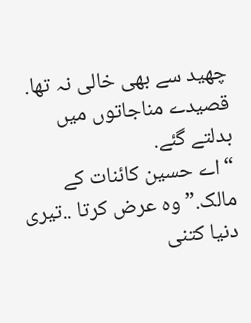چھید سے بھی خالی نہ تھا.
قصیدے مناجاتوں میں بدلتے گئے.
“اے حسین کائنات کے مالک.” وہ عرض کرتا ..تیری دنیا کتنی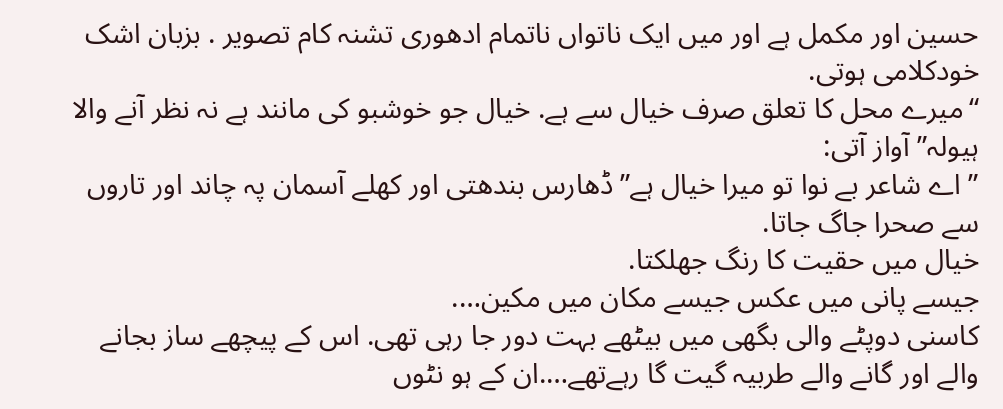حسین اور مکمل ہے اور میں ایک ناتواں ناتمام ادھوری تشنہ کام تصویر . بزبان اشک خودکلامی ہوتی.
“میرے محل کا تعلق صرف خیال سے ہے. خیال جو خوشبو کی مانند ہے نہ نظر آنے والا ہیولہ” آواز آتی:
” اے شاعر بے نوا تو میرا خیال ہے” ڈھارس بندھتی اور کھلے آسمان پہ چاند اور تاروں سے صحرا جاگ جاتا.
خیال میں حقیت کا رنگ جھلکتا.
جیسے پانی میں عکس جیسے مکان میں مکین….
کاسنی دوپٹے والی بگھی میں بیٹھے بہت دور جا رہی تھی. اس کے پیچھے ساز بجانے والے اور گانے والے طربیہ گیت گا رہےتھے….ان کے ہو نٹوں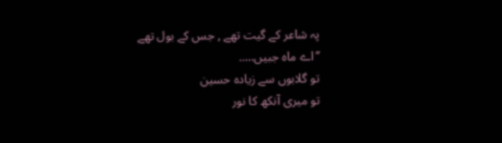پہ شاعر کے گیت تھے , جس کے بول تھے
’’اے ماہ جبیں…..
تو گلابوں سے زیادہ حسین
تو میری آنکھ کا نور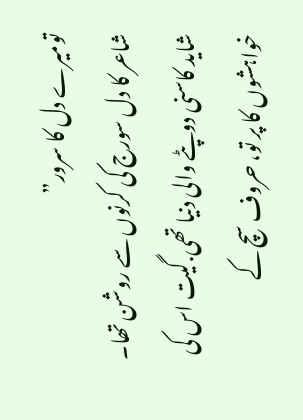تومیرے دل کا سرور”
شاعر کا دل سورج کی کرنوں سے روشن تھا۔
شاید کاسنی دوپٹے والی دنیا تھی.گیت اس کی خواہشوں کا پر تو، حروف سچ کے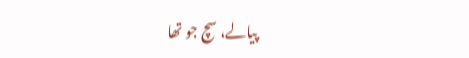پیالے، سچ جو تھا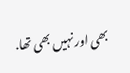بھی اور نہیں بھی تھا.